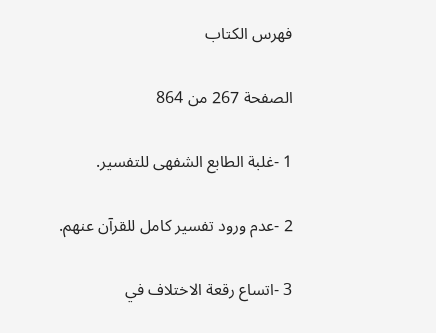فهرس الكتاب

الصفحة 267 من 864

1 -غلبة الطابع الشفهى للتفسير.

2 -عدم ورود تفسير كامل للقرآن عنهم.

3 -اتساع رقعة الاختلاف في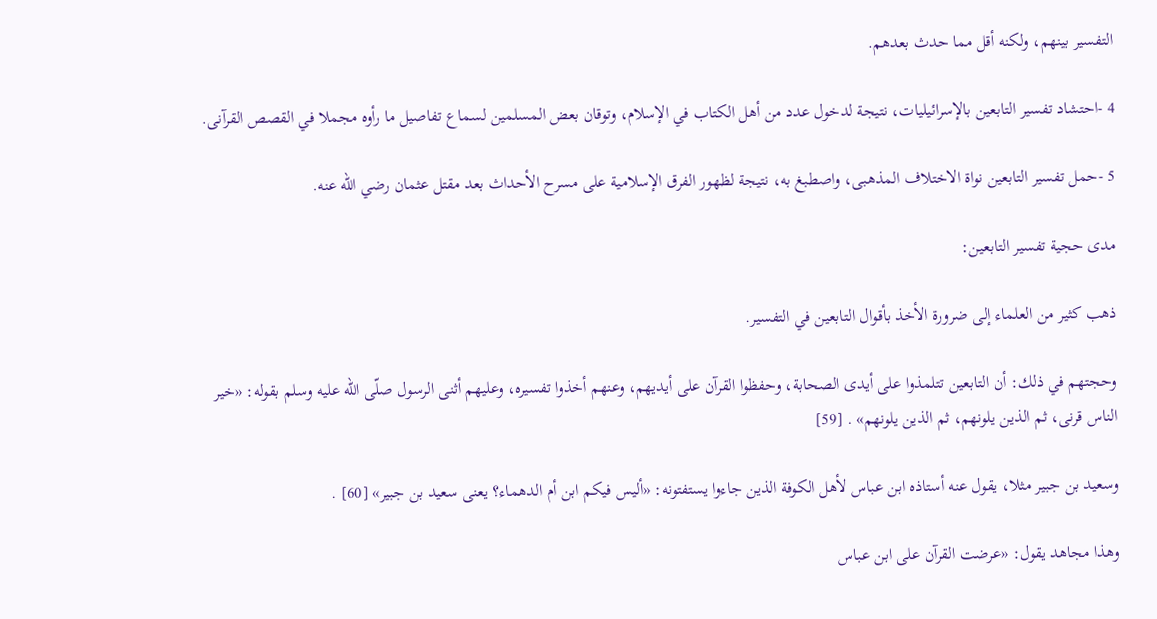التفسير بينهم، ولكنه أقل مما حدث بعدهم.

4 -احتشاد تفسير التابعين بالإسرائيليات، نتيجة لدخول عدد من أهل الكتاب في الإسلام، وتوقان بعض المسلمين لسماع تفاصيل ما رأوه مجملا في القصص القرآنى.

5 -حمل تفسير التابعين نواة الاختلاف المذهبى، واصطبغ به، نتيجة لظهور الفرق الإسلامية على مسرح الأحداث بعد مقتل عثمان رضي الله عنه.

مدى حجية تفسير التابعين:

ذهب كثير من العلماء إلى ضرورة الأخذ بأقوال التابعين في التفسير.

وحجتهم في ذلك: أن التابعين تتلمذوا على أيدى الصحابة، وحفظوا القرآن على أيديهم، وعنهم أخذوا تفسيره، وعليهم أثنى الرسول صلّى الله عليه وسلم بقوله: «خير الناس قرنى، ثم الذين يلونهم، ثم الذين يلونهم» . [59]

وسعيد بن جبير مثلا، يقول عنه أستاذه ابن عباس لأهل الكوفة الذين جاءوا يستفتونه: «أليس فيكم ابن أم الدهماء؟ يعنى سعيد بن جبير» [60] .

وهذا مجاهد يقول: «عرضت القرآن على ابن عباس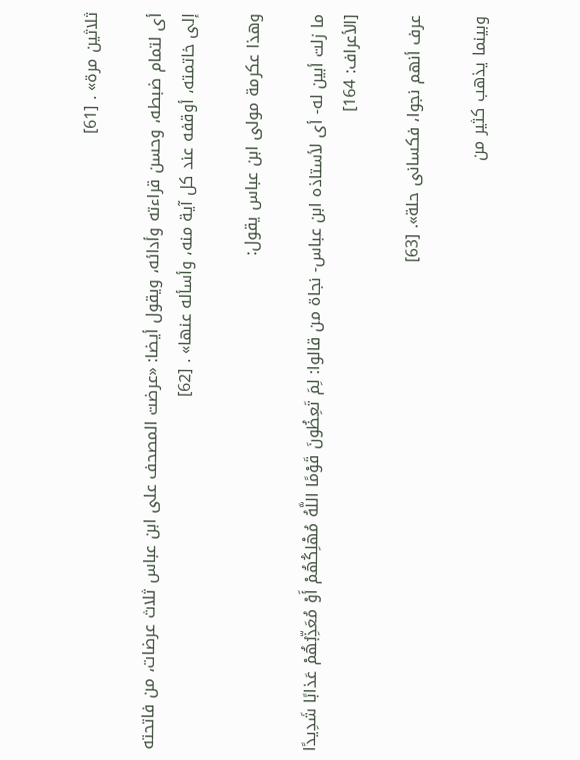ثلاثين مرة» . [61]

أى لتمام ضبطه، وحسن قراءته وأدائه، ويقول أيضا: «عرضت المصحف على ابن عباس ثلاث عرضات، من فاتحته إلى خاتمته، أوقفه عند كل آية منه، وأسأله عنها» . [62]

وهذا عكرمة مولى ابن عباس يقول:

ما زلت أبين له- أى لأستاذه ابن عباس- نجاة من قالوا: لِمَ تَعِظُونَ قَوْمًا اللَّهُ مُهْلِكُهُمْ أَوْ مُعَذِّبُهُمْ عَذابًا شَدِيدًا [الأعراف: 164]

عرف أنهم نجوا، فكسانى حلة». [63]

وبينما يذهب كثير من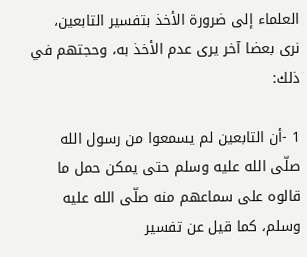العلماء إلى ضرورة الأخذ بتفسير التابعين، نرى بعضا آخر يرى عدم الأخذ به، وحجتهم في ذلك:

1 -أن التابعين لم يسمعوا من رسول الله صلّى الله عليه وسلم حتى يمكن حمل ما قالوه على سماعهم منه صلّى الله عليه وسلم، كما قيل عن تفسير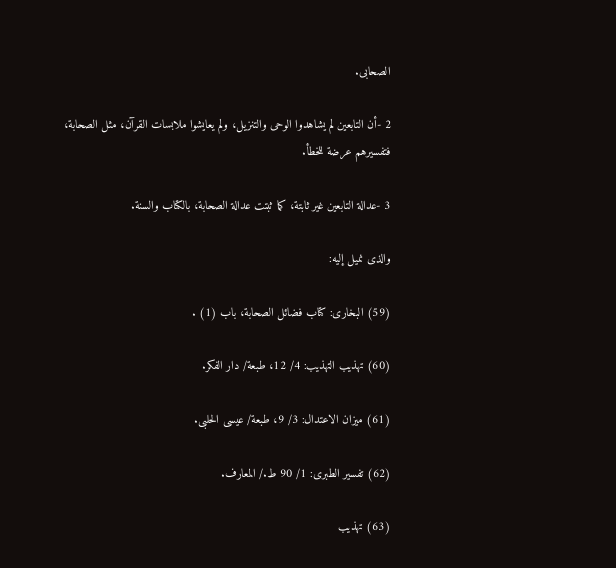الصحابى.

2 -أن التابعين لم يشاهدوا الوحى والتنزيل، ولم يعايشوا ملابسات القرآن، مثل الصحابة، فتفسيرهم عرضة للخطأ.

3 -عدالة التابعين غير ثابتة، كما ثبتت عدالة الصحابة، بالكتاب والسنة.

والذى نميل إليه:

(59) البخارى: كتاب فضائل الصحابة، باب (1) .

(60) تهذيب التهذيب: 4/ 12، طبعة/ دار الفكر.

(61) ميزان الاعتدال: 3/ 9، طبعة/ عيسى الحلبى.

(62) تفسير الطبرى: 1/ 90 ط./ المعارف.

(63) تهذيب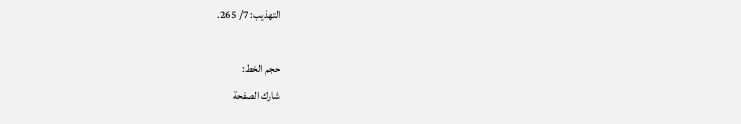التهذيب: 7/ 265.

حجم الخط:
شارك الصفحة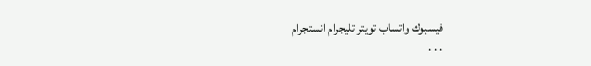فيسبوك واتساب تويتر تليجرام انستجرام
. . .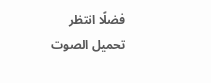فضلًا انتظر تحميل الصوت